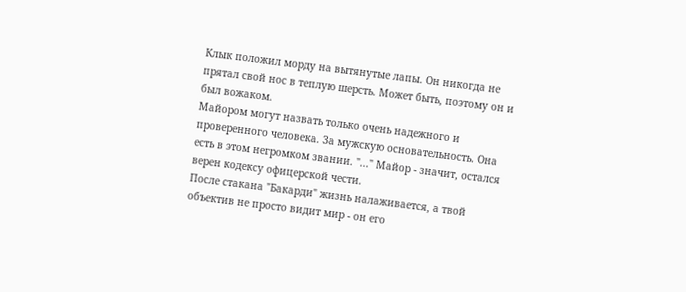Клык положил морду на вытянутые лапы. Он никогда не прятал свой нос в теплую шерсть. Может быть, поэтому он и был вожаком.
Майором могут назвать только очень надежного и проверенного человека. За мужскую основательность. Она есть в этом негромком звании. "..." Майор - значит, остался верен кодексу офицерской чести.
После стакана "Бакарди" жизнь налаживается, а твой объектив не просто видит мир - он его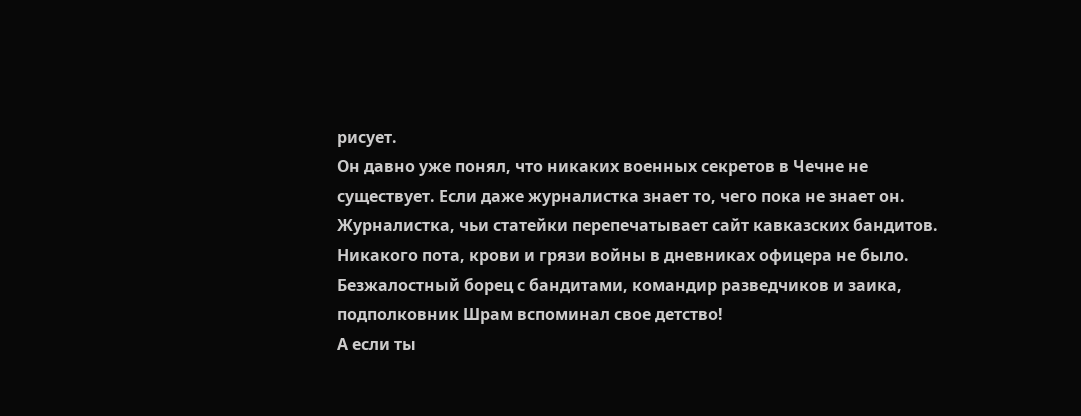рисует.
Он давно уже понял, что никаких военных секретов в Чечне не существует. Если даже журналистка знает то, чего пока не знает он. Журналистка, чьи статейки перепечатывает сайт кавказских бандитов.
Никакого пота, крови и грязи войны в дневниках офицера не было. Безжалостный борец с бандитами, командир разведчиков и заика, подполковник Шрам вспоминал свое детство!
А если ты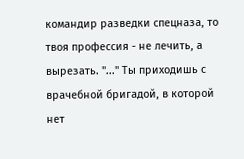командир разведки спецназа, то твоя профессия - не лечить, а вырезать. "..." Ты приходишь с врачебной бригадой, в которой нет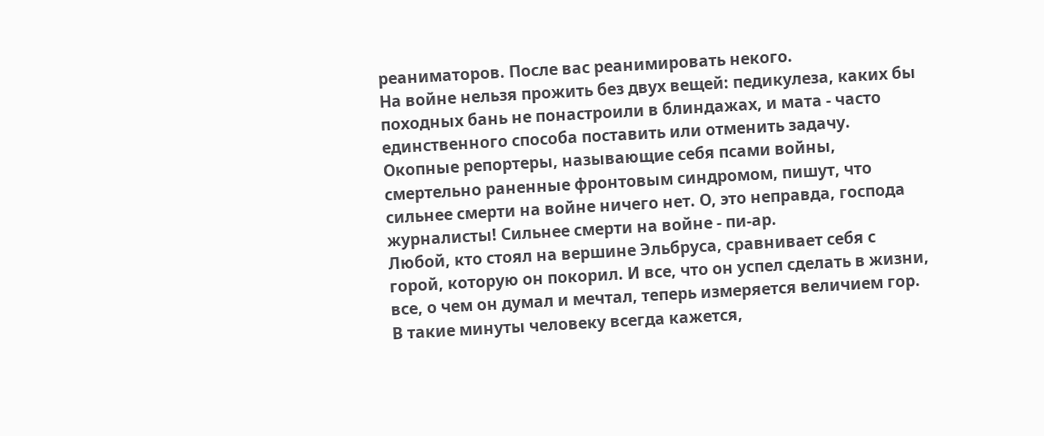реаниматоров. После вас реанимировать некого.
На войне нельзя прожить без двух вещей: педикулеза, каких бы походных бань не понастроили в блиндажах, и мата - часто единственного способа поставить или отменить задачу.
Окопные репортеры, называющие себя псами войны, смертельно раненные фронтовым синдромом, пишут, что сильнее смерти на войне ничего нет. О, это неправда, господа журналисты! Сильнее смерти на войне - пи-ар.
Любой, кто стоял на вершине Эльбруса, сравнивает себя с горой, которую он покорил. И все, что он успел сделать в жизни, все, о чем он думал и мечтал, теперь измеряется величием гор. В такие минуты человеку всегда кажется,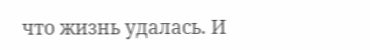что жизнь удалась. И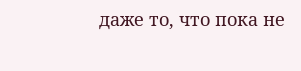даже то, что пока не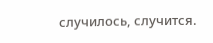случилось, случится.